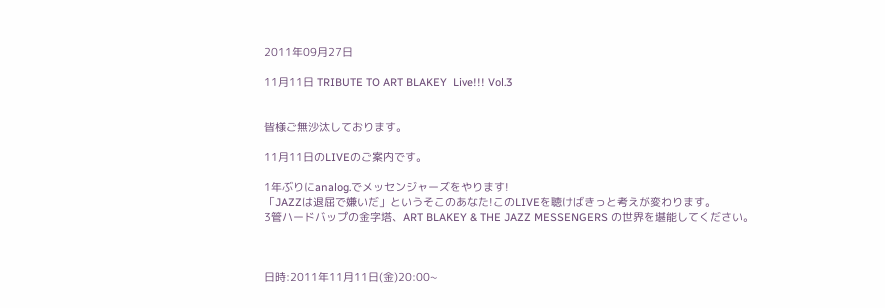2011年09月27日

11月11日 TRIBUTE TO ART BLAKEY  Live!!! Vol.3


皆様ご無沙汰しております。

11月11日のLIVEのご案内です。

1年ぶりにanalog.でメッセンジャーズをやります!
「JAZZは退屈で嫌いだ」というそこのあなた!このLIVEを聴けばきっと考えが変わります。
3管ハードバップの金字塔、ART BLAKEY & THE JAZZ MESSENGERS の世界を堪能してください。



日時:2011年11月11日(金)20:00~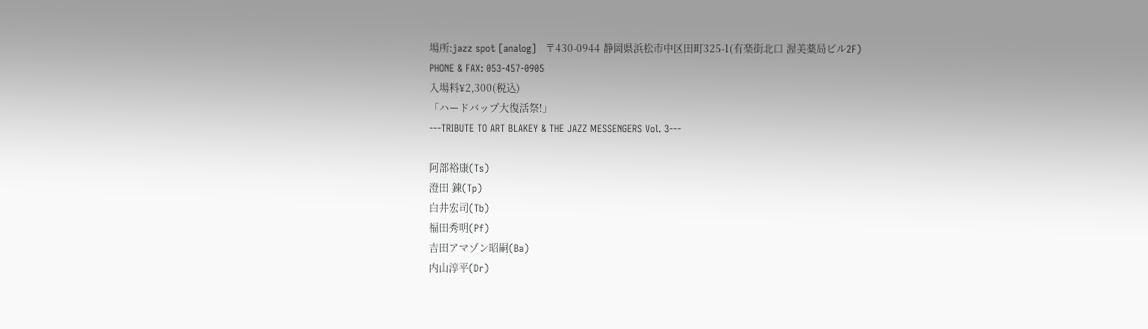場所:jazz spot [analog]   〒430-0944 静岡県浜松市中区田町325-1(有楽街北口 渥美薬局ビル2F)
PHONE & FAX: 053-457-0905
入場料¥2,300(税込)
「ハードバップ大復活祭!」
---TRIBUTE TO ART BLAKEY & THE JAZZ MESSENGERS Vol. 3---

阿部裕康(Ts)
澄田 錬(Tp)
白井宏司(Tb)
福田秀明(Pf)
吉田アマゾン昭嗣(Ba)
内山淳平(Dr)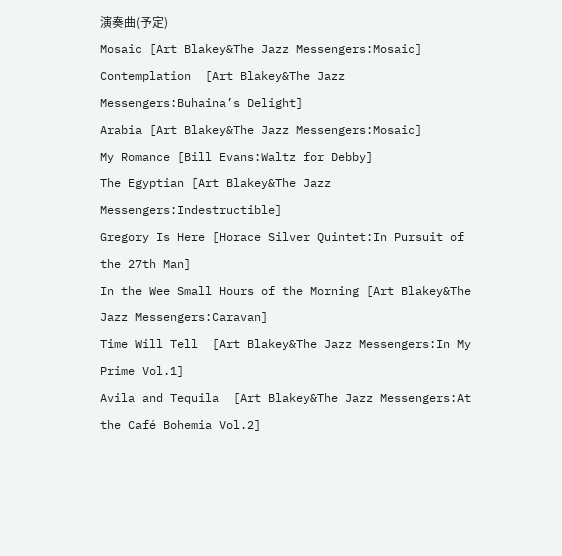演奏曲(予定)
Mosaic [Art Blakey&The Jazz Messengers:Mosaic]
Contemplation  [Art Blakey&The Jazz Messengers:Buhaina’s Delight]
Arabia [Art Blakey&The Jazz Messengers:Mosaic]
My Romance [Bill Evans:Waltz for Debby]
The Egyptian [Art Blakey&The Jazz Messengers:Indestructible]
Gregory Is Here [Horace Silver Quintet:In Pursuit of the 27th Man]
In the Wee Small Hours of the Morning [Art Blakey&The Jazz Messengers:Caravan]
Time Will Tell  [Art Blakey&The Jazz Messengers:In My Prime Vol.1]
Avila and Tequila  [Art Blakey&The Jazz Messengers:At the Café Bohemia Vol.2]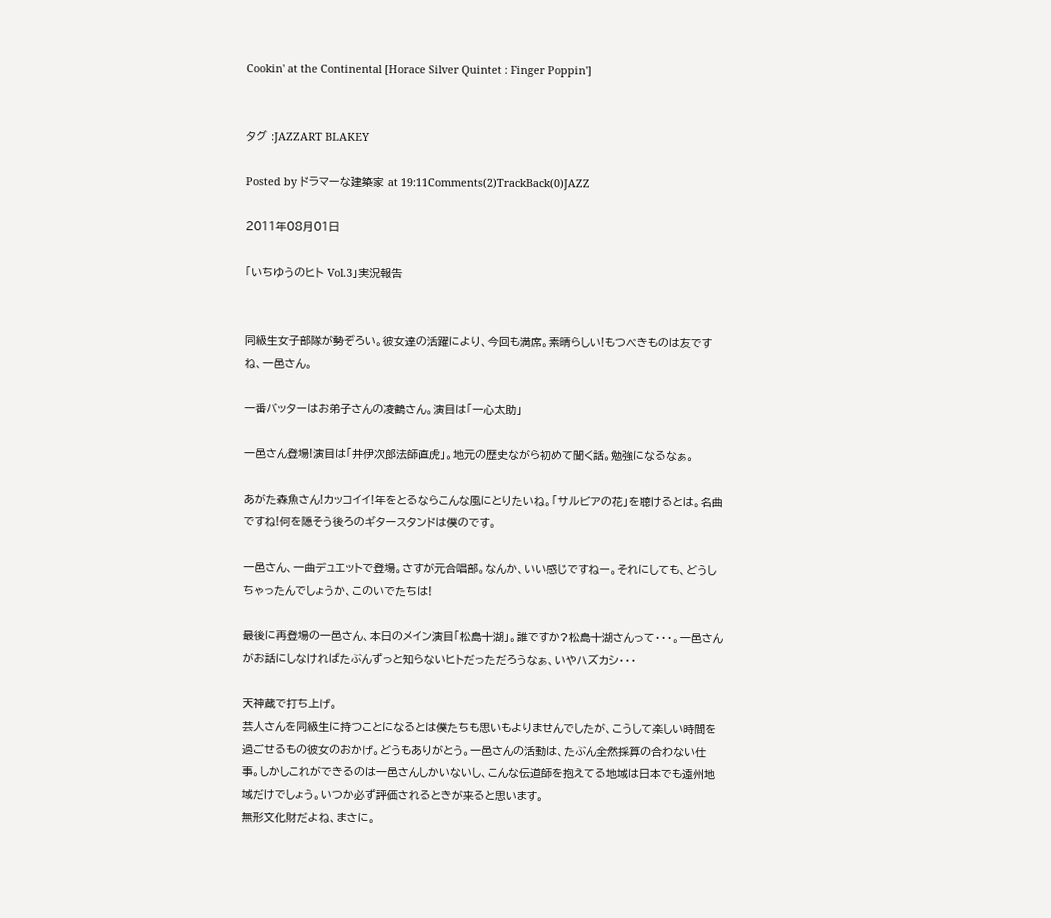Cookin' at the Continental [Horace Silver Quintet : Finger Poppin']


タグ :JAZZART BLAKEY

Posted by ドラマーな建築家 at 19:11Comments(2)TrackBack(0)JAZZ

2011年08月01日

「いちゆうのヒト Vol.3」実況報告


同級生女子部隊が勢ぞろい。彼女達の活躍により、今回も満席。素晴らしい!もつべきものは友ですね、一邑さん。

一番バッターはお弟子さんの凌鶴さん。演目は「一心太助」

一邑さん登場!演目は「井伊次郎法師直虎」。地元の歴史ながら初めて聞く話。勉強になるなぁ。

あがた森魚さん!カッコイイ!年をとるならこんな風にとりたいね。「サルビアの花」を聴けるとは。名曲ですね!何を隠そう後ろのギタースタンドは僕のです。

一邑さん、一曲デュエットで登場。さすが元合唱部。なんか、いい感じですねー。それにしても、どうしちゃったんでしょうか、このいでたちは!

最後に再登場の一邑さん、本日のメイン演目「松島十湖」。誰ですか?松島十湖さんって・・・。一邑さんがお話にしなければたぶんずっと知らないヒトだっただろうなぁ、いやハズカシ・・・

天神蔵で打ち上げ。
芸人さんを同級生に持つことになるとは僕たちも思いもよりませんでしたが、こうして楽しい時間を過ごせるもの彼女のおかげ。どうもありがとう。一邑さんの活動は、たぶん全然採算の合わない仕事。しかしこれができるのは一邑さんしかいないし、こんな伝道師を抱えてる地域は日本でも遠州地域だけでしょう。いつか必ず評価されるときが来ると思います。
無形文化財だよね、まさに。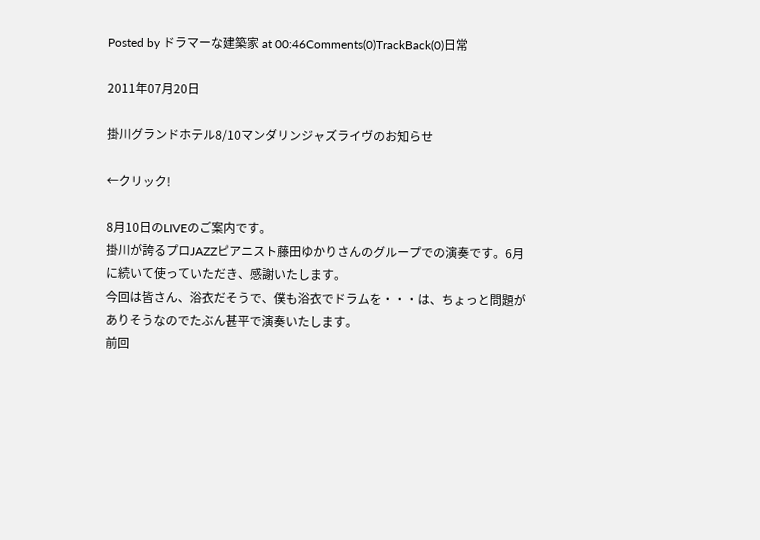Posted by ドラマーな建築家 at 00:46Comments(0)TrackBack(0)日常

2011年07月20日

掛川グランドホテル8/10マンダリンジャズライヴのお知らせ

←クリック!

8月10日のLIVEのご案内です。
掛川が誇るプロJAZZピアニスト藤田ゆかりさんのグループでの演奏です。6月に続いて使っていただき、感謝いたします。
今回は皆さん、浴衣だそうで、僕も浴衣でドラムを・・・は、ちょっと問題がありそうなのでたぶん甚平で演奏いたします。
前回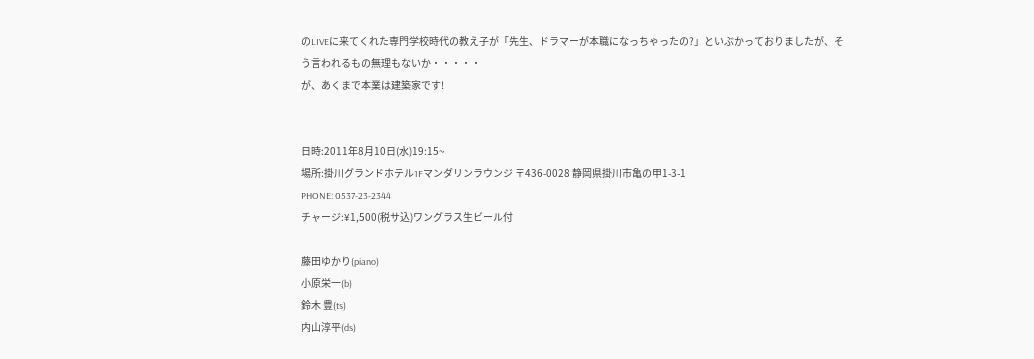のLIVEに来てくれた専門学校時代の教え子が「先生、ドラマーが本職になっちゃったの?」といぶかっておりましたが、そう言われるもの無理もないか・・・・・
が、あくまで本業は建築家です!


日時:2011年8月10日(水)19:15~
場所:掛川グランドホテル1Fマンダリンラウンジ 〒436-0028 静岡県掛川市亀の甲1-3-1
PHONE: 0537-23-2344
チャージ:¥1,500(税サ込)ワングラス生ビール付

藤田ゆかり(piano)
小原栄一(b)
鈴木 豊(ts)
内山淳平(ds)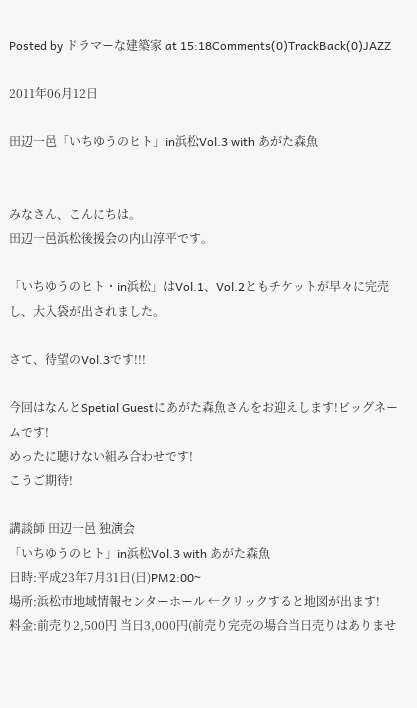Posted by ドラマーな建築家 at 15:18Comments(0)TrackBack(0)JAZZ

2011年06月12日

田辺一邑「いちゆうのヒト」in浜松Vol.3 with あがた森魚


みなさん、こんにちは。
田辺一邑浜松後援会の内山淳平です。

「いちゆうのヒト・in浜松」はVol.1、Vol.2ともチケットが早々に完売し、大入袋が出されました。

さて、待望のVol.3です!!!

今回はなんとSpetial Guestにあがた森魚さんをお迎えします!ビッグネームです!
めったに聴けない組み合わせです!
こうご期待!

講談師 田辺一邑 独演会
「いちゆうのヒト」in浜松Vol.3 with あがた森魚
日時:平成23年7月31日(日)PM2:00~
場所:浜松市地域情報センターホール ←クリックすると地図が出ます!
料金:前売り2,500円 当日3,000円(前売り完売の場合当日売りはありませ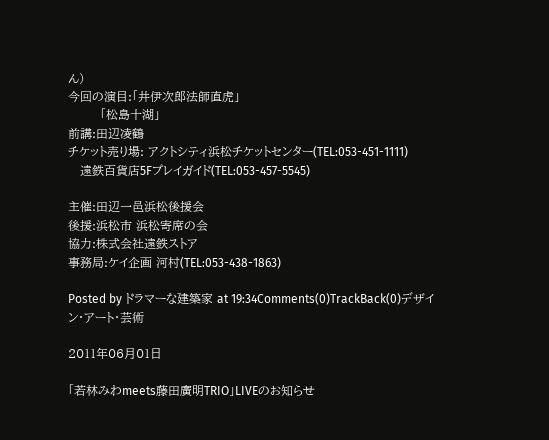ん)
今回の演目:「井伊次郎法師直虎」
        「松島十湖」
前講:田辺凌鶴
チケット売り場: アクトシティ浜松チケットセンター(TEL:053-451-1111)
   遠鉄百貨店5Fプレイガイド(TEL:053-457-5545)

主催:田辺一邑浜松後援会
後援:浜松市 浜松寄席の会
協力:株式会社遠鉄ストア
事務局:ケイ企画 河村(TEL:053-438-1863)

Posted by ドラマーな建築家 at 19:34Comments(0)TrackBack(0)デザイン・アート・芸術

2011年06月01日

「若林みわmeets藤田廣明TRIO」LIVEのお知らせ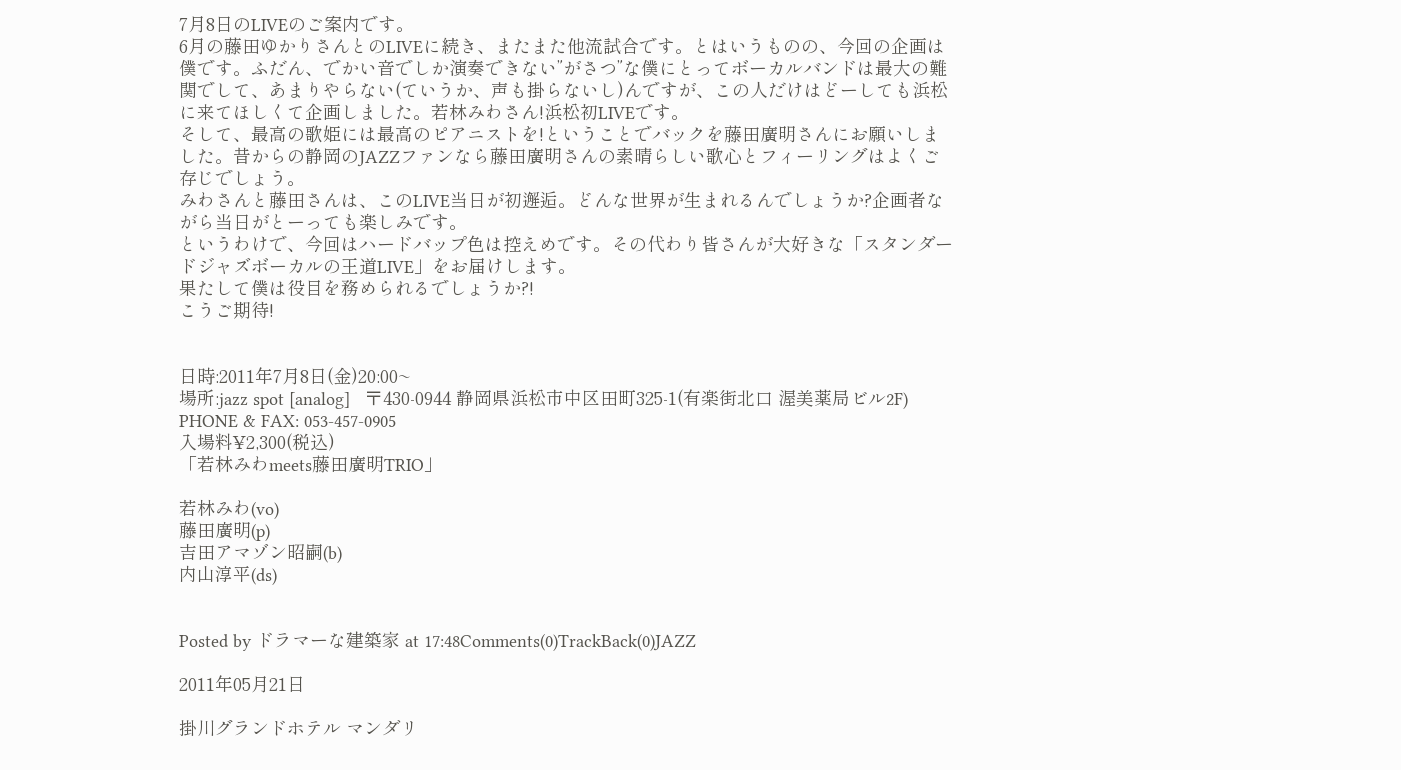7月8日のLIVEのご案内です。
6月の藤田ゆかりさんとのLIVEに続き、またまた他流試合です。とはいうものの、今回の企画は僕です。ふだん、でかい音でしか演奏できない”がさつ”な僕にとってボーカルバンドは最大の難関でして、あまりやらない(ていうか、声も掛らないし)んですが、この人だけはどーしても浜松に来てほしくて企画しました。若林みわさん!浜松初LIVEです。
そして、最高の歌姫には最高のピアニストを!ということでバックを藤田廣明さんにお願いしました。昔からの静岡のJAZZファンなら藤田廣明さんの素晴らしい歌心とフィーリングはよくご存じでしょう。
みわさんと藤田さんは、このLIVE当日が初邂逅。どんな世界が生まれるんでしょうか?企画者ながら当日がとーっても楽しみです。
というわけで、今回はハードバップ色は控えめです。その代わり皆さんが大好きな「スタンダードジャズボーカルの王道LIVE」をお届けします。
果たして僕は役目を務められるでしょうか?!
こうご期待!


日時:2011年7月8日(金)20:00~
場所:jazz spot [analog]   〒430-0944 静岡県浜松市中区田町325-1(有楽街北口 渥美薬局ビル2F)
PHONE & FAX: 053-457-0905
入場料¥2,300(税込)
「若林みわmeets藤田廣明TRIO」

若林みわ(vo)
藤田廣明(p)
吉田アマゾン昭嗣(b)
内山淳平(ds)


Posted by ドラマーな建築家 at 17:48Comments(0)TrackBack(0)JAZZ

2011年05月21日

掛川グランドホテル マンダリ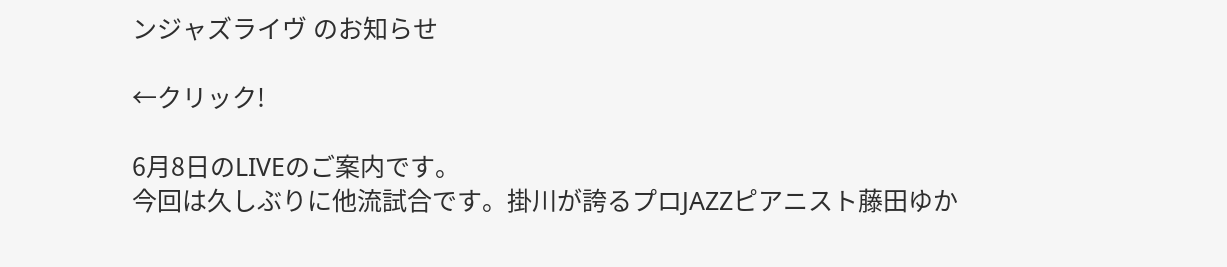ンジャズライヴ のお知らせ

←クリック!

6月8日のLIVEのご案内です。
今回は久しぶりに他流試合です。掛川が誇るプロJAZZピアニスト藤田ゆか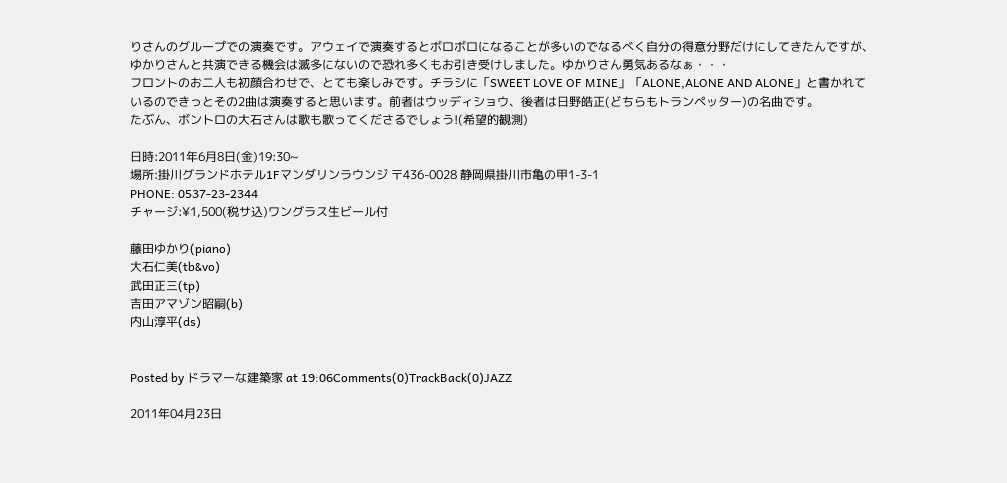りさんのグループでの演奏です。アウェイで演奏するとボロボロになることが多いのでなるべく自分の得意分野だけにしてきたんですが、ゆかりさんと共演できる機会は滅多にないので恐れ多くもお引き受けしました。ゆかりさん勇気あるなぁ・・・
フロントのお二人も初顔合わせで、とても楽しみです。チラシに「SWEET LOVE OF MINE」「ALONE,ALONE AND ALONE」と書かれているのできっとその2曲は演奏すると思います。前者はウッディショウ、後者は日野皓正(どちらもトランペッター)の名曲です。
たぶん、ボントロの大石さんは歌も歌ってくださるでしょう!(希望的観測)

日時:2011年6月8日(金)19:30~
場所:掛川グランドホテル1Fマンダリンラウンジ 〒436-0028 静岡県掛川市亀の甲1-3-1
PHONE: 0537-23-2344
チャージ:¥1,500(税サ込)ワングラス生ビール付

藤田ゆかり(piano)
大石仁美(tb&vo)
武田正三(tp)
吉田アマゾン昭嗣(b)
内山淳平(ds)


Posted by ドラマーな建築家 at 19:06Comments(0)TrackBack(0)JAZZ

2011年04月23日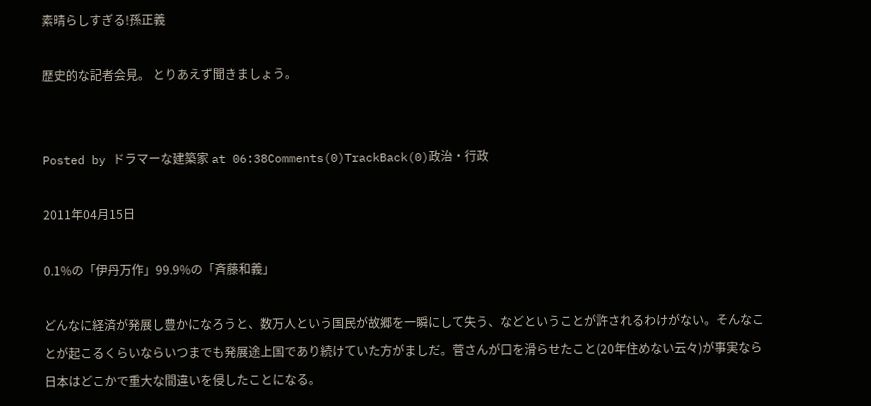素晴らしすぎる!孫正義

歴史的な記者会見。 とりあえず聞きましょう。


Posted by ドラマーな建築家 at 06:38Comments(0)TrackBack(0)政治・行政

2011年04月15日

0.1%の「伊丹万作」99.9%の「斉藤和義」

どんなに経済が発展し豊かになろうと、数万人という国民が故郷を一瞬にして失う、などということが許されるわけがない。そんなことが起こるくらいならいつまでも発展途上国であり続けていた方がましだ。菅さんが口を滑らせたこと(20年住めない云々)が事実なら日本はどこかで重大な間違いを侵したことになる。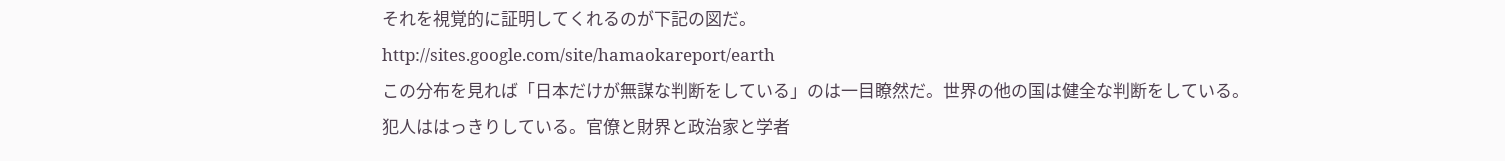それを視覚的に証明してくれるのが下記の図だ。
http://sites.google.com/site/hamaokareport/earth
この分布を見れば「日本だけが無謀な判断をしている」のは一目瞭然だ。世界の他の国は健全な判断をしている。
犯人ははっきりしている。官僚と財界と政治家と学者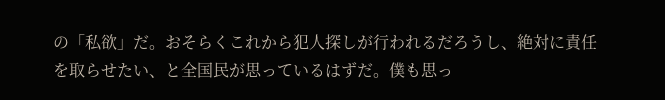の「私欲」だ。おそらくこれから犯人探しが行われるだろうし、絶対に責任を取らせたい、と全国民が思っているはずだ。僕も思っ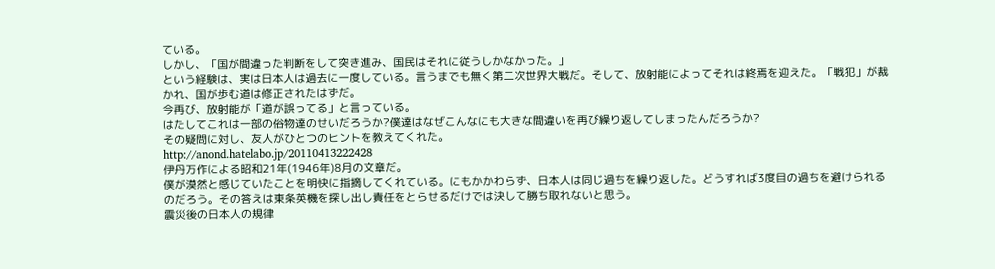ている。
しかし、「国が間違った判断をして突き進み、国民はそれに従うしかなかった。」
という経験は、実は日本人は過去に一度している。言うまでも無く第二次世界大戦だ。そして、放射能によってそれは終焉を迎えた。「戦犯」が裁かれ、国が歩む道は修正されたはずだ。
今再び、放射能が「道が誤ってる」と言っている。
はたしてこれは一部の俗物達のせいだろうか?僕達はなぜこんなにも大きな間違いを再び繰り返してしまったんだろうか?
その疑問に対し、友人がひとつのヒントを教えてくれた。
http://anond.hatelabo.jp/20110413222428
伊丹万作による昭和21年(1946年)8月の文章だ。
僕が漠然と感じていたことを明快に指摘してくれている。にもかかわらず、日本人は同じ過ちを繰り返した。どうすれば3度目の過ちを避けられるのだろう。その答えは東条英機を探し出し責任をとらせるだけでは決して勝ち取れないと思う。
震災後の日本人の規律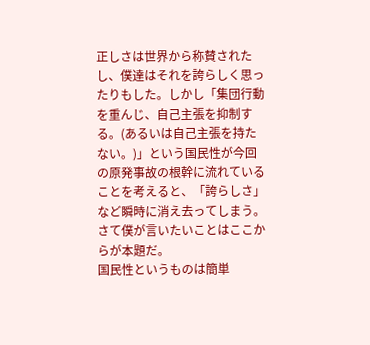正しさは世界から称賛されたし、僕達はそれを誇らしく思ったりもした。しかし「集団行動を重んじ、自己主張を抑制する。(あるいは自己主張を持たない。)」という国民性が今回の原発事故の根幹に流れていることを考えると、「誇らしさ」など瞬時に消え去ってしまう。
さて僕が言いたいことはここからが本題だ。
国民性というものは簡単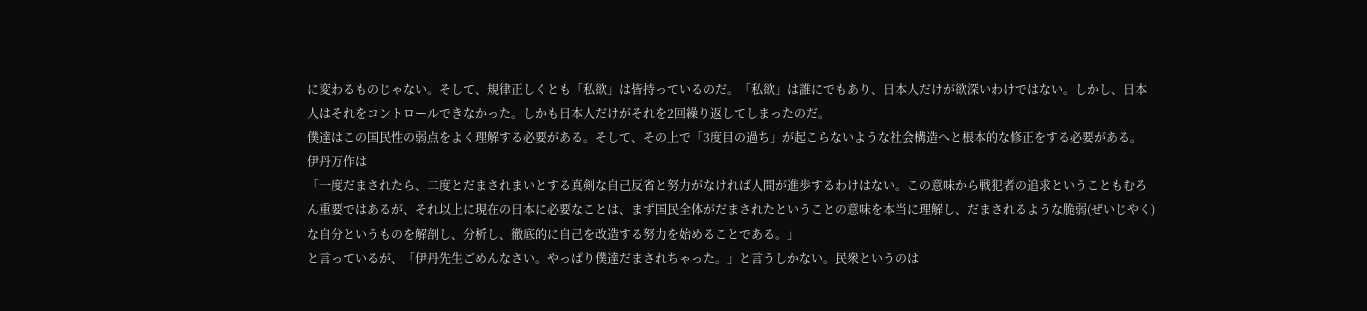に変わるものじゃない。そして、規律正しくとも「私欲」は皆持っているのだ。「私欲」は誰にでもあり、日本人だけが欲深いわけではない。しかし、日本人はそれをコントロールできなかった。しかも日本人だけがそれを2回繰り返してしまったのだ。
僕達はこの国民性の弱点をよく理解する必要がある。そして、その上で「3度目の過ち」が起こらないような社会構造へと根本的な修正をする必要がある。
伊丹万作は
「一度だまされたら、二度とだまされまいとする真剣な自己反省と努力がなければ人間が進歩するわけはない。この意味から戦犯者の追求ということもむろん重要ではあるが、それ以上に現在の日本に必要なことは、まず国民全体がだまされたということの意味を本当に理解し、だまされるような脆弱(ぜいじやく)な自分というものを解剖し、分析し、徹底的に自己を改造する努力を始めることである。」
と言っているが、「伊丹先生ごめんなさい。やっぱり僕達だまされちゃった。」と言うしかない。民衆というのは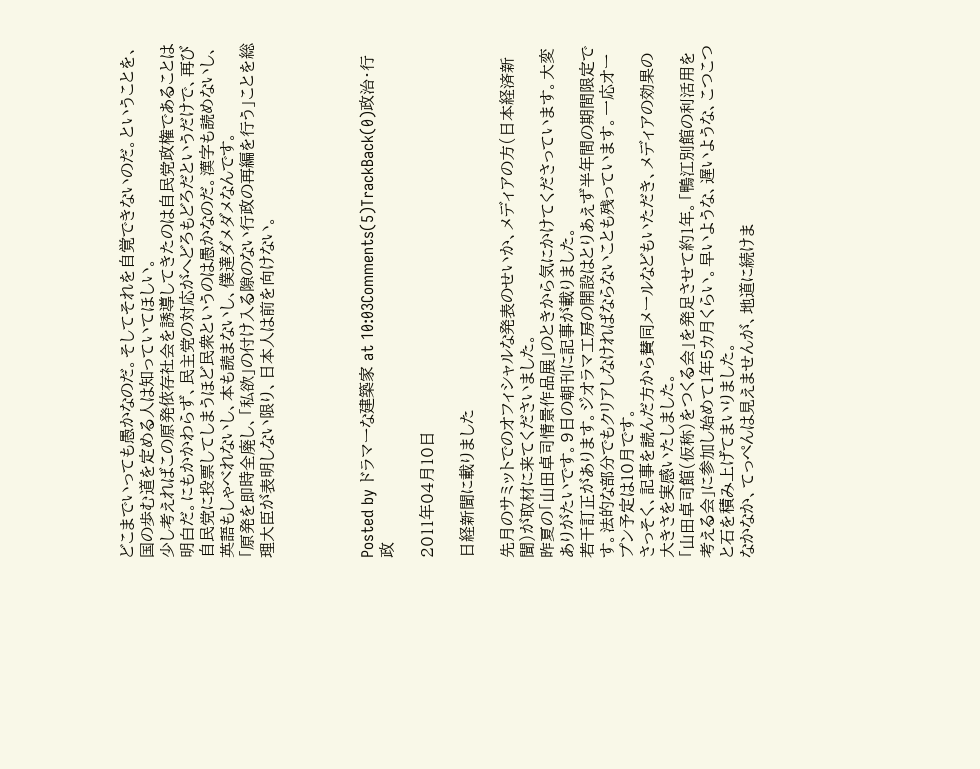どこまでいっても愚かなのだ。そしてそれを自覚できないのだ。ということを、国の歩む道を定める人は知っていてほしい。
少し考えればこの原発依存社会を誘導してきたのは自民党政権であることは明白だ。にもかかわらず、民主党の対応がへどろもどろだというだけで、再び自民党に投票してしまうほど民衆というのは愚かなのだ。漢字も読めないし、英語もしゃべれないし、本も読まないし、僕達ダメダメなんです。
「原発を即時全廃し、「私欲」の付け入る隙のない行政の再編を行う」ことを総理大臣が表明しない限り、日本人は前を向けない。




Posted by ドラマーな建築家 at 10:03Comments(5)TrackBack(0)政治・行政

2011年04月10日

日経新聞に載りました

先月のサミットでのオフィシャルな発表のせいか、メディアの方(日本経済新聞)が取材に来てくださいました。
昨夏の「山田卓司情景作品展」のときから気にかけてくださっています。大変ありがたいです。9日の朝刊に記事が載りました。
若干訂正があります。ジオラマ工房の開設はとりあえず半年間の期間限定です。法的な部分でもクリアしなければならないことも残っています。一応オープン予定は10月です。
さっそく、記事を読んだ方から賛同メールなどもいただき、メディアの効果の大きさを実感いたしました。
「山田卓司館(仮称)をつくる会」を発足させて約1年。「鴨江別館の利活用を考える会」に参加し始めて1年5カ月くらい。早いような、遅いような、こつこつと石を積み上げてまいりました。
なかなか、てっぺんは見えませんが、地道に続けま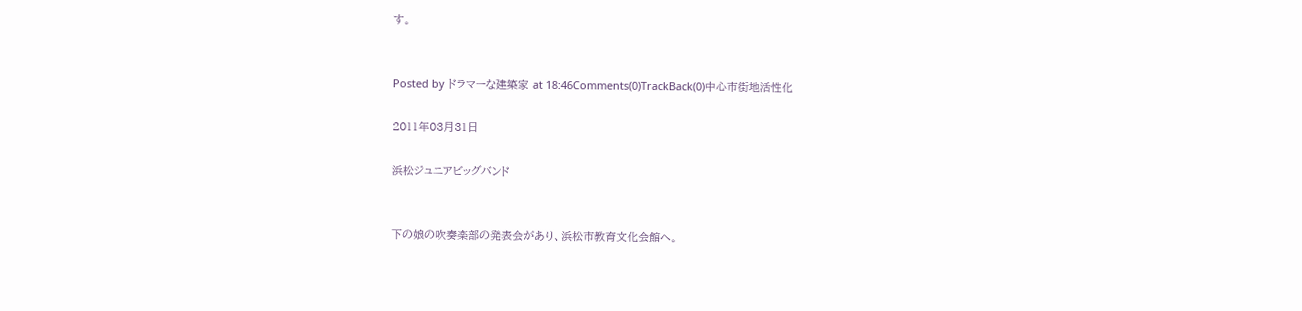す。


Posted by ドラマーな建築家 at 18:46Comments(0)TrackBack(0)中心市街地活性化

2011年03月31日

浜松ジュニアビッグバンド


下の娘の吹奏楽部の発表会があり、浜松市教育文化会館へ。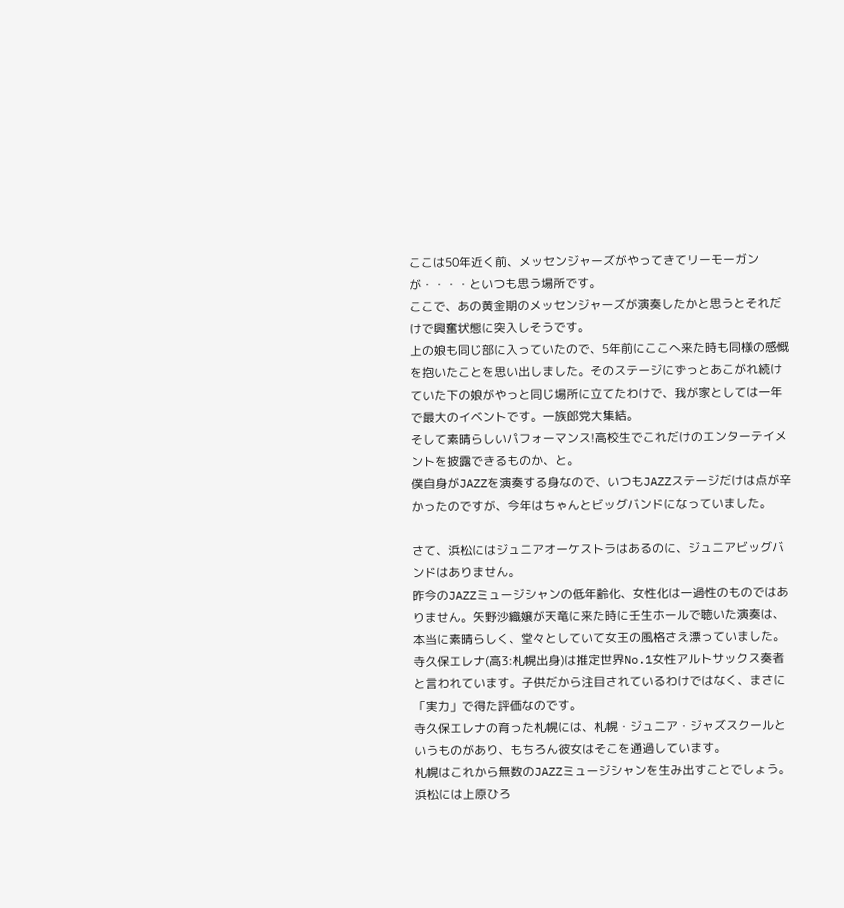ここは50年近く前、メッセンジャーズがやってきてリーモーガンが・・・・といつも思う場所です。
ここで、あの黄金期のメッセンジャーズが演奏したかと思うとそれだけで興奮状態に突入しそうです。
上の娘も同じ部に入っていたので、5年前にここへ来た時も同様の感慨を抱いたことを思い出しました。そのステージにずっとあこがれ続けていた下の娘がやっと同じ場所に立てたわけで、我が家としては一年で最大のイベントです。一族郎党大集結。
そして素晴らしいパフォーマンス!高校生でこれだけのエンターテイメントを披露できるものか、と。
僕自身がJAZZを演奏する身なので、いつもJAZZステージだけは点が辛かったのですが、今年はちゃんとビッグバンドになっていました。

さて、浜松にはジュニアオーケストラはあるのに、ジュニアビッグバンドはありません。
昨今のJAZZミュージシャンの低年齢化、女性化は一過性のものではありません。矢野沙織嬢が天竜に来た時に壬生ホールで聴いた演奏は、本当に素晴らしく、堂々としていて女王の風格さえ漂っていました。
寺久保エレナ(高3:札幌出身)は推定世界No.1女性アルトサックス奏者と言われています。子供だから注目されているわけではなく、まさに「実力」で得た評価なのです。
寺久保エレナの育った札幌には、札幌・ジュニア・ジャズスクールというものがあり、もちろん彼女はそこを通過しています。
札幌はこれから無数のJAZZミュージシャンを生み出すことでしょう。
浜松には上原ひろ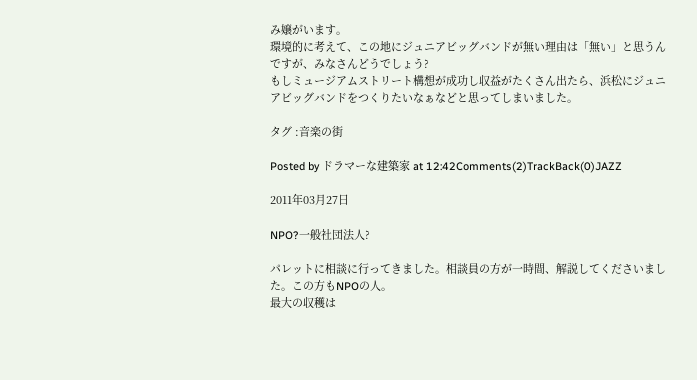み嬢がいます。
環境的に考えて、この地にジュニアビッグバンドが無い理由は「無い」と思うんですが、みなさんどうでしょう?
もしミュージアムストリート構想が成功し収益がたくさん出たら、浜松にジュニアビッグバンドをつくりたいなぁなどと思ってしまいました。

タグ :音楽の街

Posted by ドラマーな建築家 at 12:42Comments(2)TrackBack(0)JAZZ

2011年03月27日

NPO?一般社団法人?

パレットに相談に行ってきました。相談員の方が一時間、解説してくださいました。この方もNPOの人。
最大の収穫は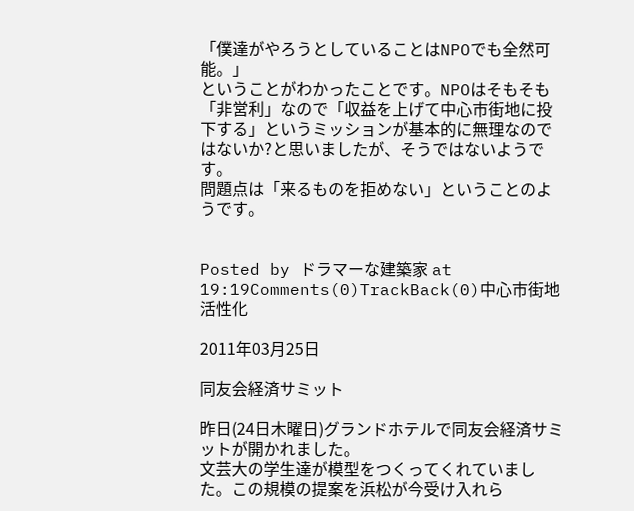「僕達がやろうとしていることはNPOでも全然可能。」
ということがわかったことです。NPOはそもそも「非営利」なので「収益を上げて中心市街地に投下する」というミッションが基本的に無理なのではないか?と思いましたが、そうではないようです。
問題点は「来るものを拒めない」ということのようです。


Posted by ドラマーな建築家 at 19:19Comments(0)TrackBack(0)中心市街地活性化

2011年03月25日

同友会経済サミット

昨日(24日木曜日)グランドホテルで同友会経済サミットが開かれました。
文芸大の学生達が模型をつくってくれていました。この規模の提案を浜松が今受け入れら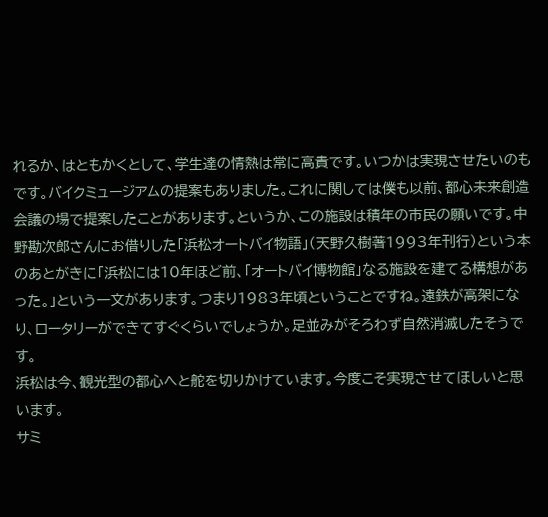れるか、はともかくとして、学生達の情熱は常に高貴です。いつかは実現させたいのもです。バイクミュージアムの提案もありました。これに関しては僕も以前、都心未来創造会議の場で提案したことがあります。というか、この施設は積年の市民の願いです。中野勘次郎さんにお借りした「浜松オートバイ物語」(天野久樹著1993年刊行)という本のあとがきに「浜松には10年ほど前、「オートバイ博物館」なる施設を建てる構想があった。」という一文があります。つまり1983年頃ということですね。遠鉄が高架になり、ロータリーができてすぐくらいでしょうか。足並みがそろわず自然消滅したそうです。
浜松は今、観光型の都心へと舵を切りかけています。今度こそ実現させてほしいと思います。
サミ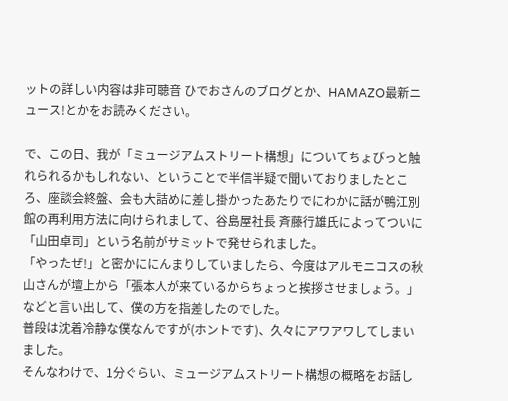ットの詳しい内容は非可聴音 ひでおさんのブログとか、HAMAZO最新ニュース!とかをお読みください。

で、この日、我が「ミュージアムストリート構想」についてちょびっと触れられるかもしれない、ということで半信半疑で聞いておりましたところ、座談会終盤、会も大詰めに差し掛かったあたりでにわかに話が鴨江別館の再利用方法に向けられまして、谷島屋社長 斉藤行雄氏によってついに「山田卓司」という名前がサミットで発せられました。
「やったぜ!」と密かににんまりしていましたら、今度はアルモニコスの秋山さんが壇上から「張本人が来ているからちょっと挨拶させましょう。」などと言い出して、僕の方を指差したのでした。
普段は沈着冷静な僕なんですが(ホントです)、久々にアワアワしてしまいました。
そんなわけで、1分ぐらい、ミュージアムストリート構想の概略をお話し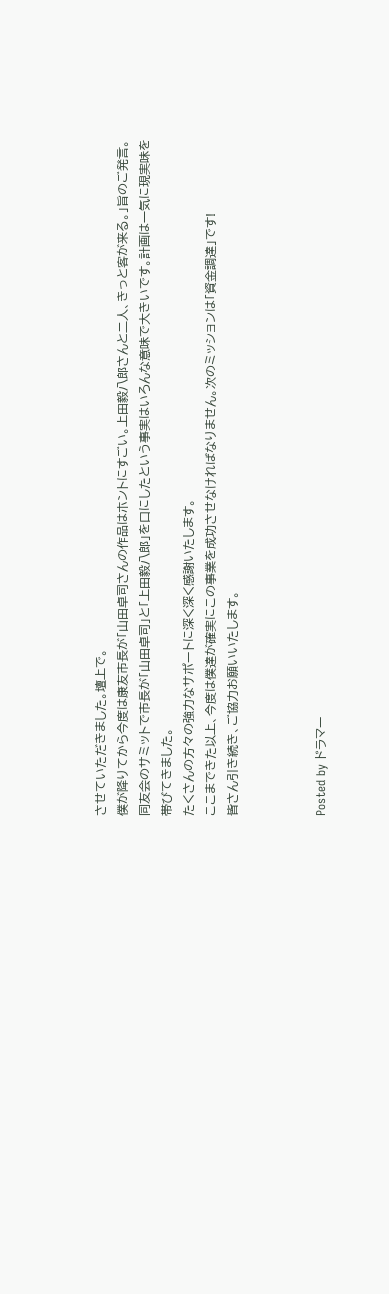させていただきました。壇上で。
僕が降りてから今度は康友市長が「山田卓司さんの作品はホントにすごい。上田毅八郎さんと二人、きっと客が来る。」旨のご発言。
同友会のサミットで市長が「山田卓司」と「上田毅八郎」を口にしたという事実はいろんな意味で大きいです。計画は一気に現実味を帯びてきました。
たくさんの方々の強力なサポートに深く深く感謝いたします。
ここまできた以上、今度は僕達が確実にこの事業を成功させなければなりません。次のミッションは「資金調達」です!
皆さん引き続き、ご協力お願いいたします。



Posted by ドラマー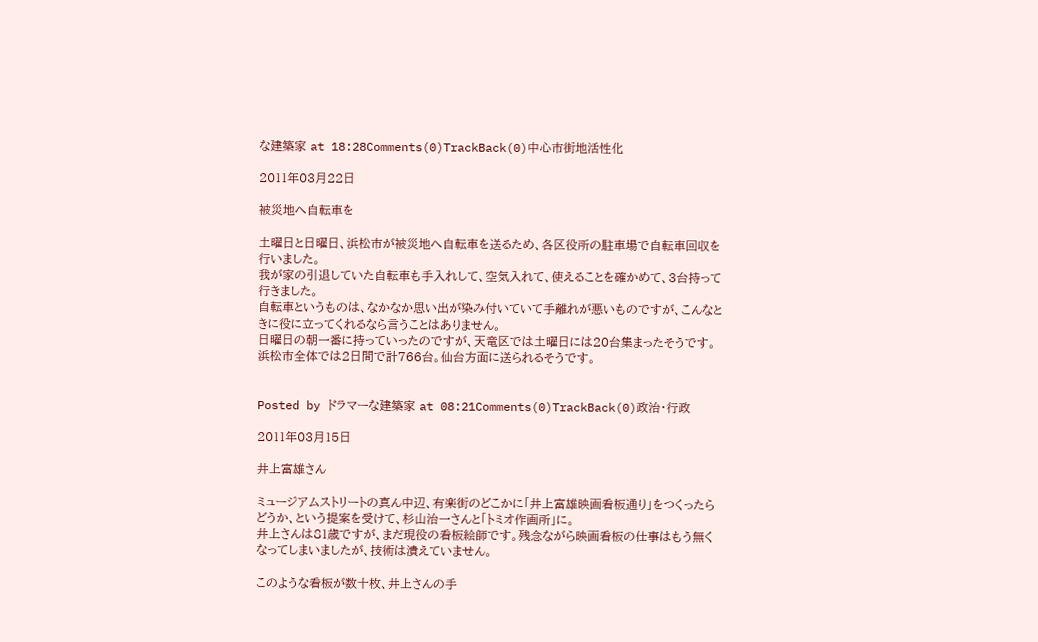な建築家 at 18:28Comments(0)TrackBack(0)中心市街地活性化

2011年03月22日

被災地へ自転車を

土曜日と日曜日、浜松市が被災地へ自転車を送るため、各区役所の駐車場で自転車回収を行いました。
我が家の引退していた自転車も手入れして、空気入れて、使えることを確かめて、3台持って行きました。
自転車というものは、なかなか思い出が染み付いていて手離れが悪いものですが、こんなときに役に立ってくれるなら言うことはありません。
日曜日の朝一番に持っていったのですが、天竜区では土曜日には20台集まったそうです。
浜松市全体では2日間で計766台。仙台方面に送られるそうです。


Posted by ドラマーな建築家 at 08:21Comments(0)TrackBack(0)政治・行政

2011年03月15日

井上富雄さん

ミュージアムストリートの真ん中辺、有楽街のどこかに「井上富雄映画看板通り」をつくったらどうか、という提案を受けて、杉山治一さんと「トミオ作画所」に。
井上さんは81歳ですが、まだ現役の看板絵師です。残念ながら映画看板の仕事はもう無くなってしまいましたが、技術は潰えていません。

このような看板が数十枚、井上さんの手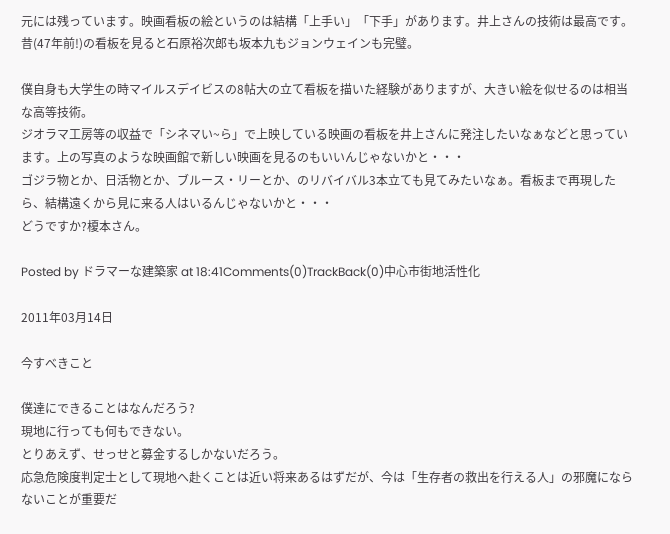元には残っています。映画看板の絵というのは結構「上手い」「下手」があります。井上さんの技術は最高です。昔(47年前!)の看板を見ると石原裕次郎も坂本九もジョンウェインも完璧。

僕自身も大学生の時マイルスデイビスの8帖大の立て看板を描いた経験がありますが、大きい絵を似せるのは相当な高等技術。
ジオラマ工房等の収益で「シネマい~ら」で上映している映画の看板を井上さんに発注したいなぁなどと思っています。上の写真のような映画館で新しい映画を見るのもいいんじゃないかと・・・
ゴジラ物とか、日活物とか、ブルース・リーとか、のリバイバル3本立ても見てみたいなぁ。看板まで再現したら、結構遠くから見に来る人はいるんじゃないかと・・・
どうですか?榎本さん。

Posted by ドラマーな建築家 at 18:41Comments(0)TrackBack(0)中心市街地活性化

2011年03月14日

今すべきこと

僕達にできることはなんだろう?
現地に行っても何もできない。
とりあえず、せっせと募金するしかないだろう。
応急危険度判定士として現地へ赴くことは近い将来あるはずだが、今は「生存者の救出を行える人」の邪魔にならないことが重要だ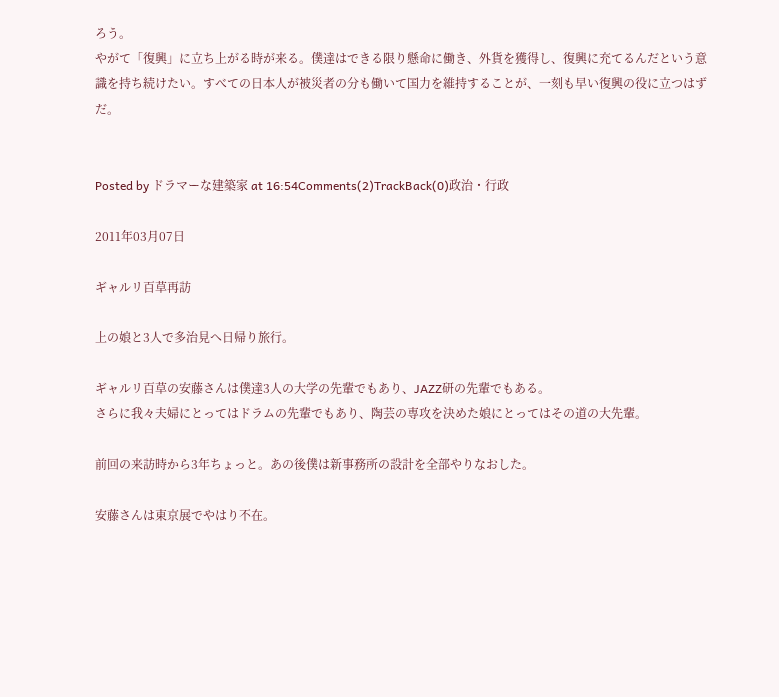ろう。
やがて「復興」に立ち上がる時が来る。僕達はできる限り懸命に働き、外貨を獲得し、復興に充てるんだという意識を持ち続けたい。すべての日本人が被災者の分も働いて国力を維持することが、一刻も早い復興の役に立つはずだ。


Posted by ドラマーな建築家 at 16:54Comments(2)TrackBack(0)政治・行政

2011年03月07日

ギャルリ百草再訪

上の娘と3人で多治見へ日帰り旅行。

ギャルリ百草の安藤さんは僕達3人の大学の先輩でもあり、JAZZ研の先輩でもある。
さらに我々夫婦にとってはドラムの先輩でもあり、陶芸の専攻を決めた娘にとってはその道の大先輩。

前回の来訪時から3年ちょっと。あの後僕は新事務所の設計を全部やりなおした。

安藤さんは東京展でやはり不在。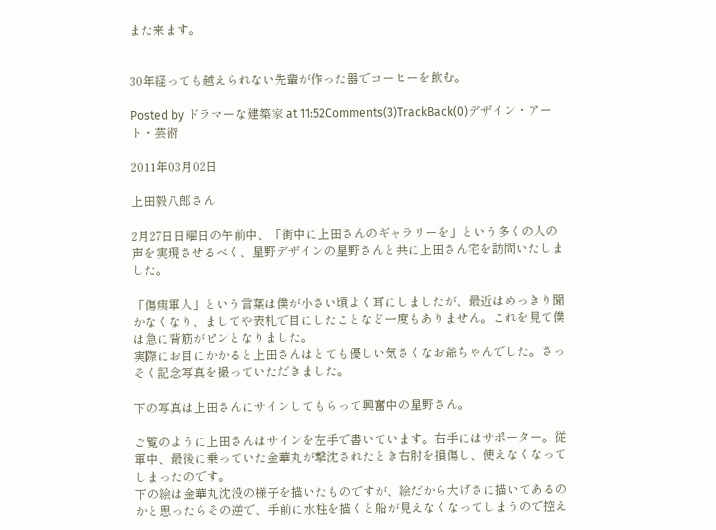また来ます。


30年経っても越えられない先輩が作った器でコーヒーを飲む。

Posted by ドラマーな建築家 at 11:52Comments(3)TrackBack(0)デザイン・アート・芸術

2011年03月02日

上田毅八郎さん

2月27日日曜日の午前中、「街中に上田さんのギャラリーを」という多くの人の声を実現させるべく、星野デザインの星野さんと共に上田さん宅を訪問いたしました。

「傷痍軍人」という言葉は僕が小さい頃よく耳にしましたが、最近はめっきり聞かなくなり、ましてや表札で目にしたことなど一度もありません。これを見て僕は急に背筋がピンとなりました。
実際にお目にかかると上田さんはとても優しい気さくなお爺ちゃんでした。さっそく記念写真を撮っていただきました。

下の写真は上田さんにサインしてもらって興奮中の星野さん。

ご覧のように上田さんはサインを左手で書いています。右手にはサポーター。従軍中、最後に乗っていた金華丸が撃沈されたとき右肘を損傷し、使えなくなってしまったのです。
下の絵は金華丸沈没の様子を描いたものですが、絵だから大げさに描いてあるのかと思ったらその逆で、手前に水柱を描くと船が見えなくなってしまうので控え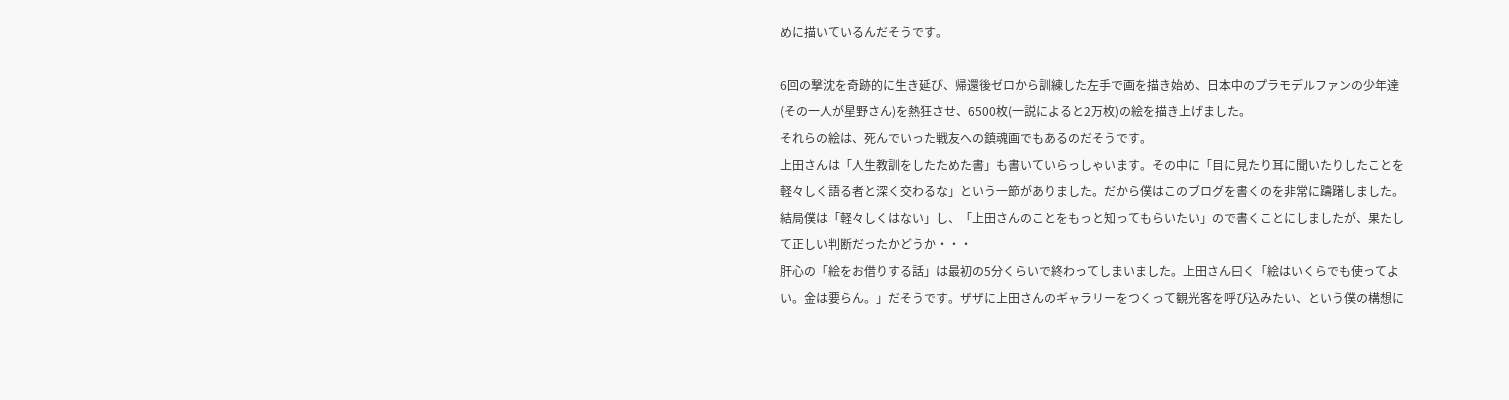めに描いているんだそうです。

6回の撃沈を奇跡的に生き延び、帰還後ゼロから訓練した左手で画を描き始め、日本中のプラモデルファンの少年達(その一人が星野さん)を熱狂させ、6500枚(一説によると2万枚)の絵を描き上げました。
それらの絵は、死んでいった戦友への鎮魂画でもあるのだそうです。
上田さんは「人生教訓をしたためた書」も書いていらっしゃいます。その中に「目に見たり耳に聞いたりしたことを軽々しく語る者と深く交わるな」という一節がありました。だから僕はこのブログを書くのを非常に躊躇しました。結局僕は「軽々しくはない」し、「上田さんのことをもっと知ってもらいたい」ので書くことにしましたが、果たして正しい判断だったかどうか・・・
肝心の「絵をお借りする話」は最初の5分くらいで終わってしまいました。上田さん曰く「絵はいくらでも使ってよい。金は要らん。」だそうです。ザザに上田さんのギャラリーをつくって観光客を呼び込みたい、という僕の構想に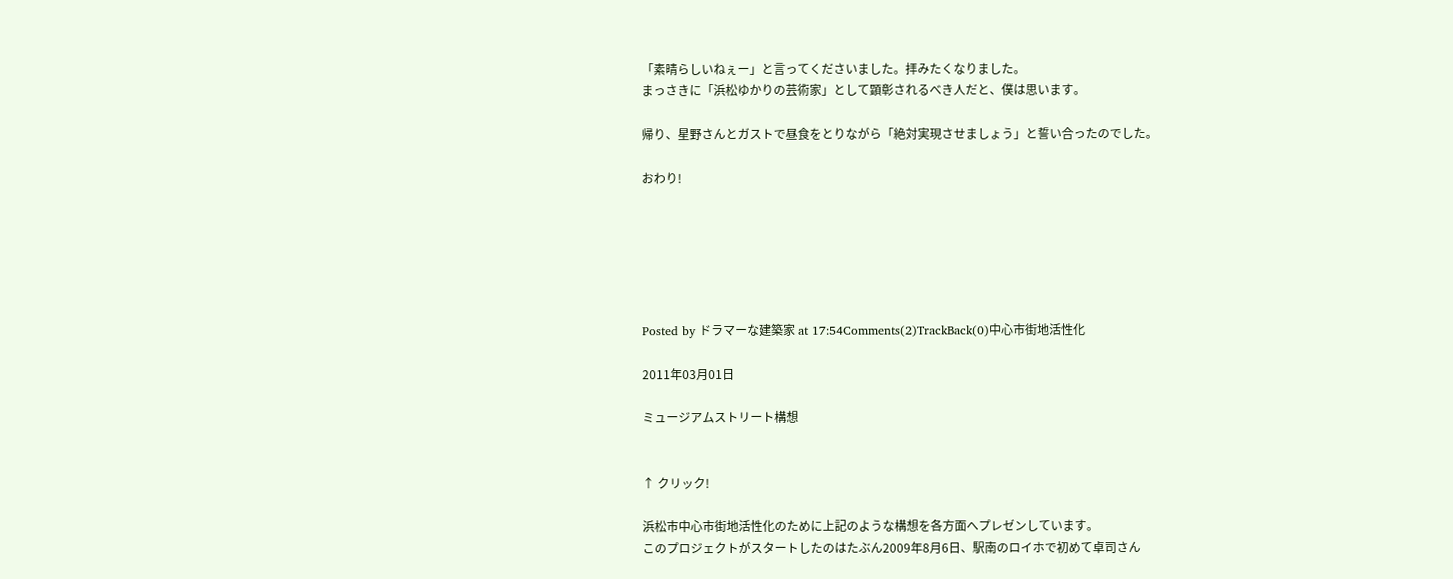「素晴らしいねぇー」と言ってくださいました。拝みたくなりました。
まっさきに「浜松ゆかりの芸術家」として顕彰されるべき人だと、僕は思います。

帰り、星野さんとガストで昼食をとりながら「絶対実現させましょう」と誓い合ったのでした。

おわり!






Posted by ドラマーな建築家 at 17:54Comments(2)TrackBack(0)中心市街地活性化

2011年03月01日

ミュージアムストリート構想


↑ クリック!

浜松市中心市街地活性化のために上記のような構想を各方面へプレゼンしています。
このプロジェクトがスタートしたのはたぶん2009年8月6日、駅南のロイホで初めて卓司さん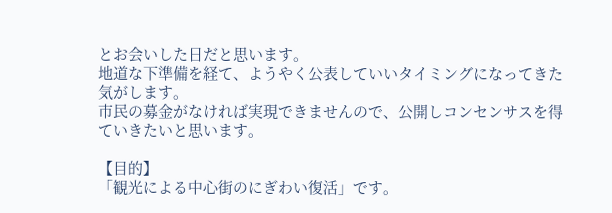とお会いした日だと思います。
地道な下準備を経て、ようやく公表していいタイミングになってきた気がします。
市民の募金がなければ実現できませんので、公開しコンセンサスを得ていきたいと思います。

【目的】
「観光による中心街のにぎわい復活」です。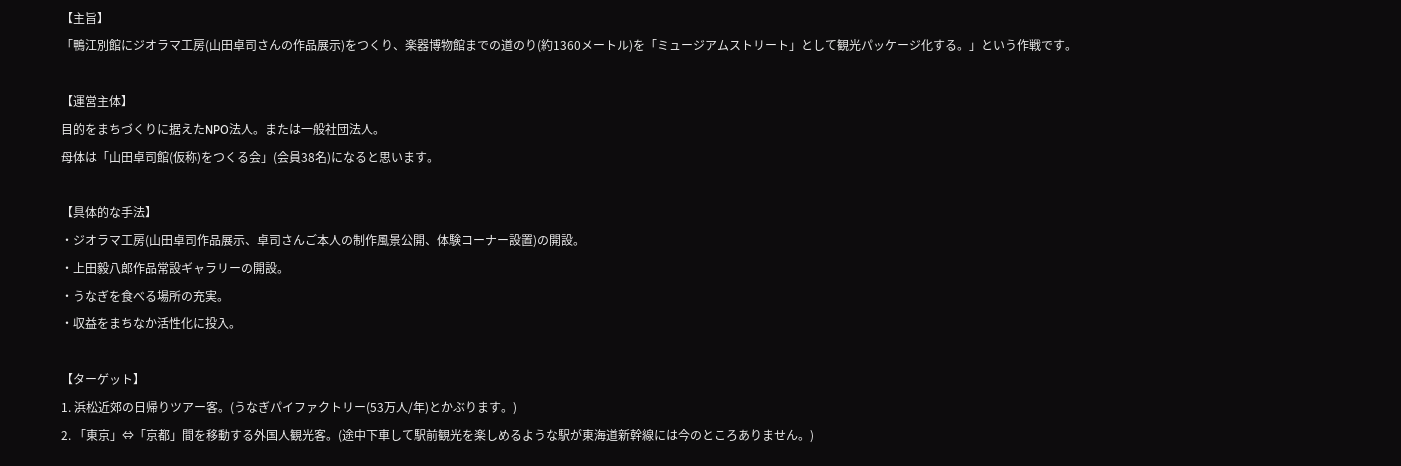【主旨】
「鴨江別館にジオラマ工房(山田卓司さんの作品展示)をつくり、楽器博物館までの道のり(約1360メートル)を「ミュージアムストリート」として観光パッケージ化する。」という作戦です。

【運営主体】
目的をまちづくりに据えたNPO法人。または一般社団法人。
母体は「山田卓司館(仮称)をつくる会」(会員38名)になると思います。

【具体的な手法】
・ジオラマ工房(山田卓司作品展示、卓司さんご本人の制作風景公開、体験コーナー設置)の開設。
・上田毅八郎作品常設ギャラリーの開設。
・うなぎを食べる場所の充実。
・収益をまちなか活性化に投入。

【ターゲット】
1. 浜松近郊の日帰りツアー客。(うなぎパイファクトリー(53万人/年)とかぶります。)
2. 「東京」⇔「京都」間を移動する外国人観光客。(途中下車して駅前観光を楽しめるような駅が東海道新幹線には今のところありません。)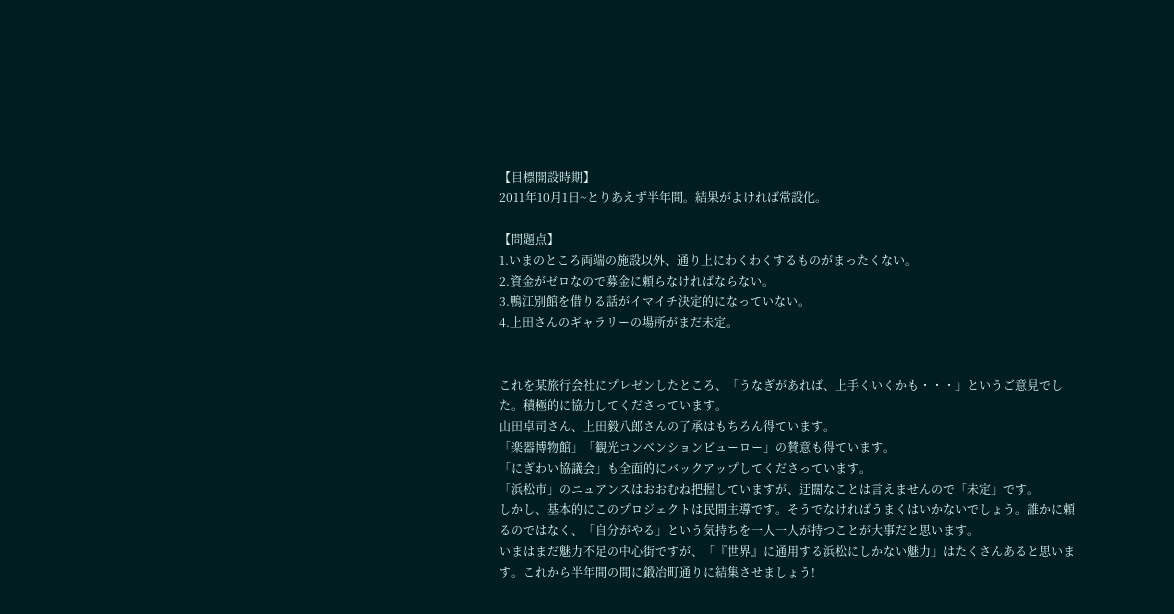【目標開設時期】
2011年10月1日~とりあえず半年間。結果がよければ常設化。

【問題点】
1.いまのところ両端の施設以外、通り上にわくわくするものがまったくない。
2.資金がゼロなので募金に頼らなければならない。
3.鴨江別館を借りる話がイマイチ決定的になっていない。
4.上田さんのギャラリーの場所がまだ未定。


これを某旅行会社にプレゼンしたところ、「うなぎがあれば、上手くいくかも・・・」というご意見でした。積極的に協力してくださっています。
山田卓司さん、上田毅八郎さんの了承はもちろん得ています。
「楽器博物館」「観光コンベンションビューロー」の賛意も得ています。
「にぎわい協議会」も全面的にバックアップしてくださっています。
「浜松市」のニュアンスはおおむね把握していますが、迂闊なことは言えませんので「未定」です。
しかし、基本的にこのプロジェクトは民間主導です。そうでなければうまくはいかないでしょう。誰かに頼るのではなく、「自分がやる」という気持ちを一人一人が持つことが大事だと思います。
いまはまだ魅力不足の中心街ですが、「『世界』に通用する浜松にしかない魅力」はたくさんあると思います。これから半年間の間に鍛冶町通りに結集させましょう!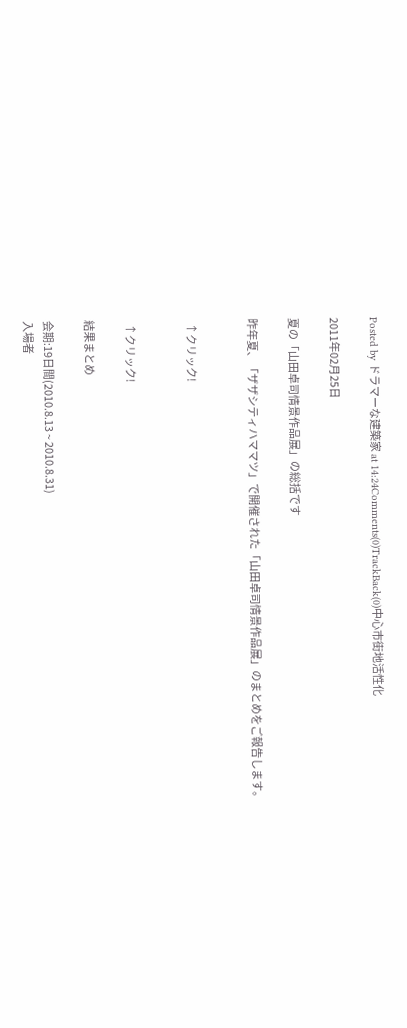Posted by ドラマーな建築家 at 14:24Comments(0)TrackBack(0)中心市街地活性化

2011年02月25日

夏の「山田卓司情景作品展」の総括です

昨年夏、「ザザシティハママツ」で開催された「山田卓司情景作品展」のまとめをご報告します。


  ↑クリック!


  ↑クリック!

結果まとめ

会期:19日間(2010.8.13 ~ 2010.8.31)
入場者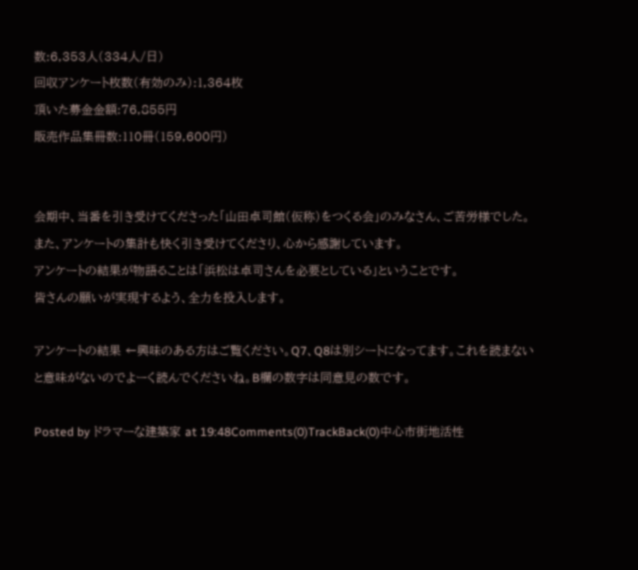数:6,353人(334人/日)
回収アンケート枚数(有効のみ):1,364枚
頂いた募金金額:76,855円
販売作品集冊数:110冊(159,600円)


会期中、当番を引き受けてくださった「山田卓司館(仮称)をつくる会」のみなさん、ご苦労様でした。
また、アンケートの集計も快く引き受けてくださり、心から感謝しています。
アンケートの結果が物語ることは「浜松は卓司さんを必要としている」ということです。
皆さんの願いが実現するよう、全力を投入します。

アンケートの結果 ←興味のある方はご覧ください。Q7、Q8は別シートになってます。これを読まないと意味がないのでよーく読んでくださいね。B欄の数字は同意見の数です。

Posted by ドラマーな建築家 at 19:48Comments(0)TrackBack(0)中心市街地活性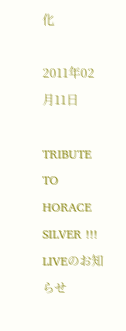化

2011年02月11日

TRIBUTE TO HORACE SILVER !!! LIVEのお知らせ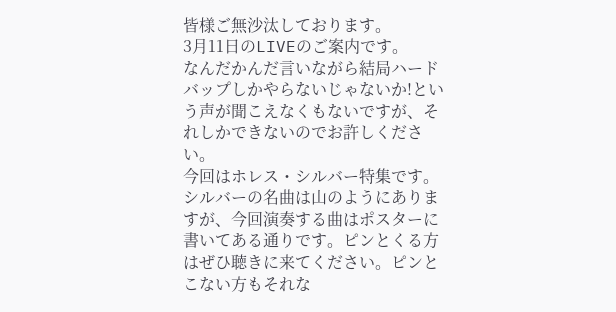皆様ご無沙汰しております。
3月11日のLIVEのご案内です。
なんだかんだ言いながら結局ハードバップしかやらないじゃないか!という声が聞こえなくもないですが、それしかできないのでお許しください。
今回はホレス・シルバー特集です。シルバーの名曲は山のようにありますが、今回演奏する曲はポスターに書いてある通りです。ピンとくる方はぜひ聴きに来てください。ピンとこない方もそれな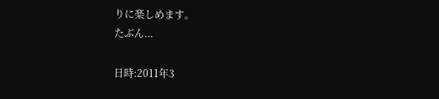りに楽しめます。
たぶん...

日時:2011年3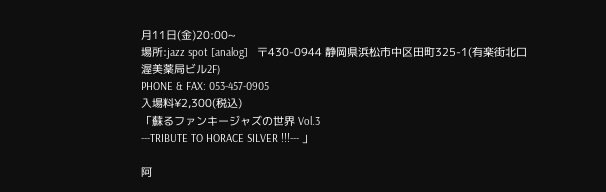月11日(金)20:00~
場所:jazz spot [analog]   〒430-0944 静岡県浜松市中区田町325-1(有楽街北口 渥美薬局ビル2F)
PHONE & FAX: 053-457-0905
入場料¥2,300(税込)
「蘇るファンキージャズの世界 Vol.3
---TRIBUTE TO HORACE SILVER !!!--- 」

阿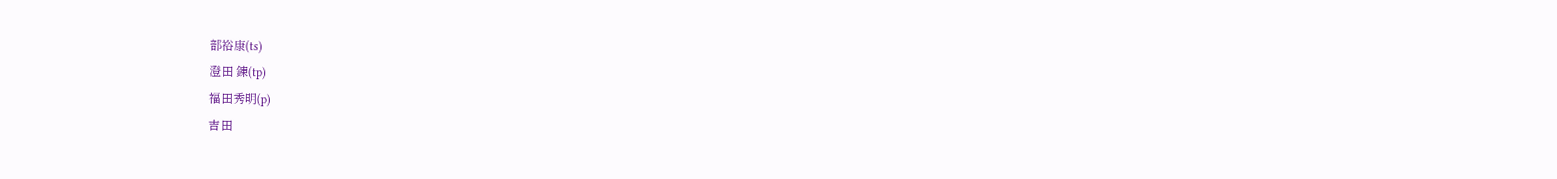部裕康(ts)
澄田 錬(tp)
福田秀明(p)
吉田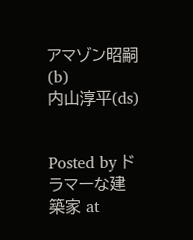アマゾン昭嗣(b)
内山淳平(ds)


Posted by ドラマーな建築家 at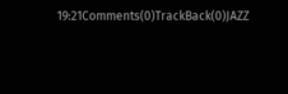19:21Comments(0)TrackBack(0)JAZZ